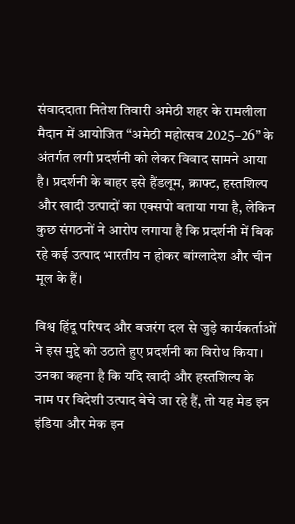संवाददाता नितेश तिवारी अमेठी शहर के रामलीला मैदान में आयोजित “अमेठी महोत्सव 2025–26” के अंतर्गत लगी प्रदर्शनी को लेकर विवाद सामने आया है। प्रदर्शनी के बाहर इसे हैंडलूम, क्राफ्ट, हस्तशिल्प और खादी उत्पादों का एक्सपो बताया गया है, लेकिन कुछ संगठनों ने आरोप लगाया है कि प्रदर्शनी में बिक रहे कई उत्पाद भारतीय न होकर बांग्लादेश और चीन मूल के हैं।

विश्व हिंदू परिषद और बजरंग दल से जुड़े कार्यकर्ताओं ने इस मुद्दे को उठाते हुए प्रदर्शनी का विरोध किया। उनका कहना है कि यदि खादी और हस्तशिल्प के नाम पर विदेशी उत्पाद बेचे जा रहे हैं, तो यह मेड इन इंडिया और मेक इन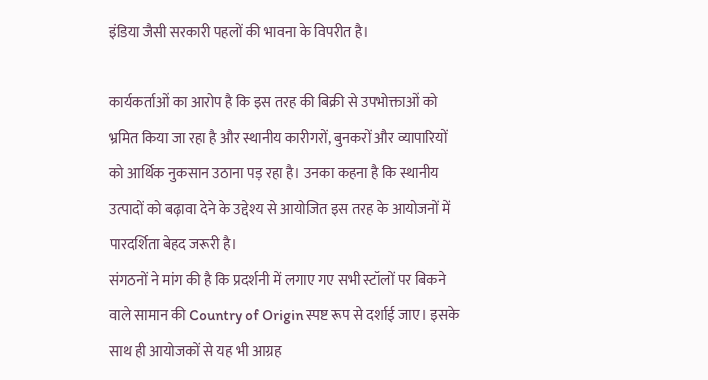इंडिया जैसी सरकारी पहलों की भावना के विपरीत है।

कार्यकर्ताओं का आरोप है कि इस तरह की बिक्री से उपभोक्ताओं को भ्रमित किया जा रहा है और स्थानीय कारीगरों, बुनकरों और व्यापारियों को आर्थिक नुकसान उठाना पड़ रहा है। उनका कहना है कि स्थानीय उत्पादों को बढ़ावा देने के उद्देश्य से आयोजित इस तरह के आयोजनों में पारदर्शिता बेहद जरूरी है।
संगठनों ने मांग की है कि प्रदर्शनी में लगाए गए सभी स्टॉलों पर बिकने वाले सामान की Country of Origin स्पष्ट रूप से दर्शाई जाए। इसके साथ ही आयोजकों से यह भी आग्रह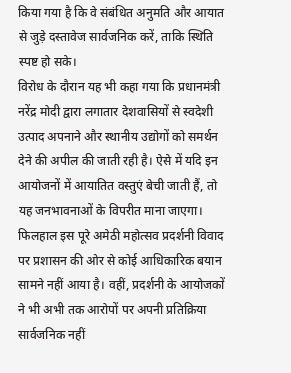किया गया है कि वे संबंधित अनुमति और आयात से जुड़े दस्तावेज सार्वजनिक करें, ताकि स्थिति स्पष्ट हो सके।
विरोध के दौरान यह भी कहा गया कि प्रधानमंत्री नरेंद्र मोदी द्वारा लगातार देशवासियों से स्वदेशी उत्पाद अपनाने और स्थानीय उद्योगों को समर्थन देने की अपील की जाती रही है। ऐसे में यदि इन आयोजनों में आयातित वस्तुएं बेची जाती हैं, तो यह जनभावनाओं के विपरीत माना जाएगा।
फिलहाल इस पूरे अमेठी महोत्सव प्रदर्शनी विवाद पर प्रशासन की ओर से कोई आधिकारिक बयान सामने नहीं आया है। वहीं, प्रदर्शनी के आयोजकों ने भी अभी तक आरोपों पर अपनी प्रतिक्रिया सार्वजनिक नहीं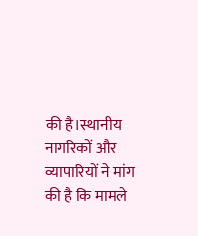की है।स्थानीय नागरिकों और व्यापारियों ने मांग की है कि मामले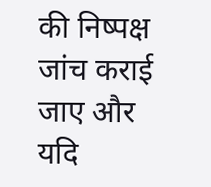की निष्पक्ष जांच कराई जाए और यदि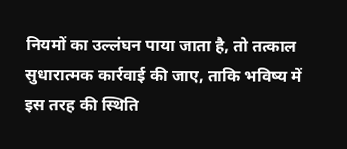नियमों का उल्लंघन पाया जाता है, तो तत्काल सुधारात्मक कार्रवाई की जाए, ताकि भविष्य में इस तरह की स्थिति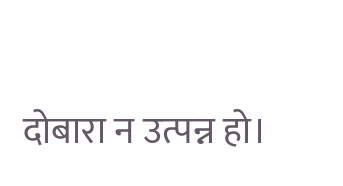दोबारा न उत्पन्न हो।